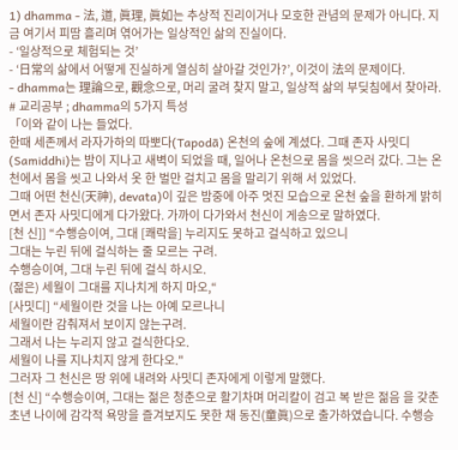1) dhamma - 法, 道, 眞理, 眞如는 추상적 진리이거나 모호한 관념의 문제가 아니다. 지금 여기서 피땀 흘리며 엮어가는 일상적인 삶의 진실이다.
- ‘일상적으로 체험되는 것’
- ‘日常의 삶에서 어떻게 진실하게 열심히 살아갈 것인가?’, 이것이 法의 문제이다.
- dhamma는 理論으로, 觀念으로, 머리 굴려 찾지 말고, 일상적 삶의 부딪침에서 찾아라.
# 교리공부 ; dhamma의 5가지 특성
「이와 같이 나는 들었다.
한때 세존께서 라자가하의 따뽀다(Tapodā) 온천의 숲에 계셨다. 그때 존자 사밋디(Samiddhi)는 밤이 지나고 새벽이 되었을 때, 일어나 온천으로 몸을 씻으러 갔다. 그는 온천에서 몸을 씻고 나와서 옷 한 벌만 걸치고 몸을 말리기 위해 서 있었다.
그때 어떤 천신(天神), devata)이 깊은 밤중에 아주 멋진 모습으로 온천 숲을 환하게 밝히면서 존자 사밋디에게 다가왔다. 가까이 다가와서 천신이 게송으로 말하였다.
[천 신]] “수행승이여, 그대 [쾌락을] 누리지도 못하고 걸식하고 있으니
그대는 누린 뒤에 걸식하는 줄 모르는 구려.
수행승이여, 그대 누린 뒤에 걸식 하시오.
(젊은) 세월이 그대를 지나치게 하지 마오,“
[사밋디] “세월이란 것을 나는 아예 모르나니
세월이란 감춰져서 보이지 않는구려.
그래서 나는 누리지 않고 걸식한다오.
세월이 나를 지나치지 않게 한다오."
그러자 그 천신은 땅 위에 내려와 사밋디 존자에게 이렇게 말했다.
[천 신] “수행승이여, 그대는 젊은 청춘으로 활기차며 머리칼이 검고 복 받은 젊음 을 갖춘 초년 나이에 감각적 욕망을 즐겨보지도 못한 채 동진(童眞)으로 출가하였습니다. 수행승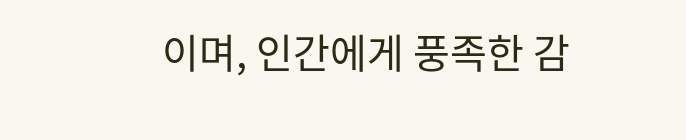이며, 인간에게 풍족한 감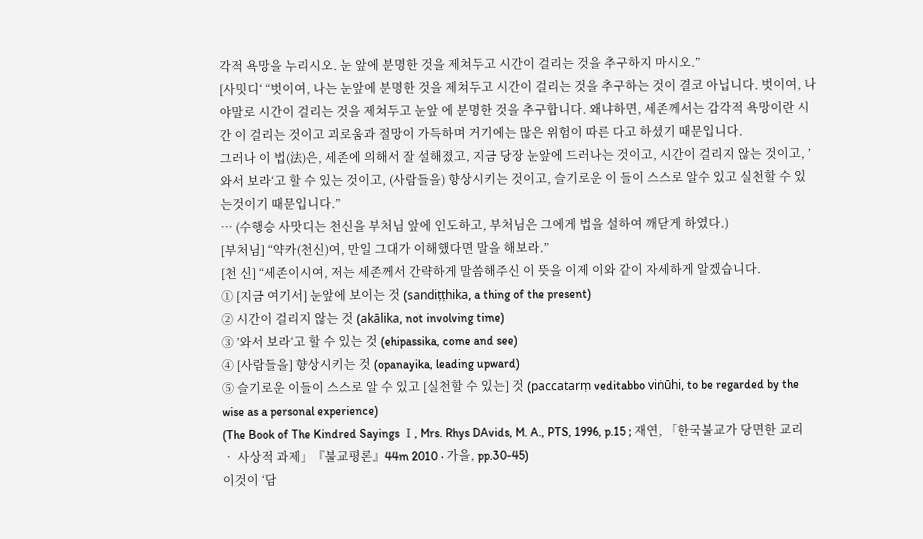각적 욕망을 누리시오. 눈 앞에 분명한 것을 제쳐두고 시간이 걸리는 것을 추구하지 마시오.”
[사밋디‘ “벗이여, 나는 눈앞에 분명한 것을 제쳐두고 시간이 걸리는 것을 추구하는 것이 결코 아닙니다. 벗이여, 나야말로 시간이 걸리는 것을 제쳐두고 눈앞 에 분명한 것을 추구합니다. 왜냐하면, 세존께서는 감각적 욕망이란 시간 이 걸리는 것이고 괴로움과 절망이 가득하며 거기에는 많은 위험이 따른 다고 하셨기 때문입니다.
그러나 이 법(法)은, 세존에 의해서 잘 설해졌고, 지금 당장 눈앞에 드러나는 것이고, 시간이 걸리지 않는 것이고, ’와서 보라‘고 할 수 있는 것이고, (사람들을) 향상시키는 것이고, 슬기로운 이 들이 스스로 알수 있고 실천할 수 있는것이기 때문입니다.”
… (수행승 사맛디는 천신을 부처님 앞에 인도하고, 부처님은 그에게 법을 설하여 깨닫게 하였다.)
[부처님] “약카(천신)여, 만일 그대가 이해했다면 말을 해보라.”
[천 신] “세존이시여, 저는 세존께서 간략하게 말씀해주신 이 뜻을 이제 이와 같이 자세하게 알겠습니다.
① [지금 여기서] 눈앞에 보이는 것 (sandiṭṭhika, a thing of the present)
② 시간이 걸리지 않는 것 (akālika, not involving time)
③ ’와서 보라‘고 할 수 있는 것 (ehipassika, come and see)
④ [사람들을] 향상시키는 것 (opanayika, leading upward)
⑤ 슬기로운 이들이 스스로 알 수 있고 [실천할 수 있는] 것 (paccatarṃ veditabbo viṅūhi, to be regarded by the wise as a personal experience)
(The Book of The Kindred Sayings Ⅰ, Mrs. Rhys DAvids, M. A., PTS, 1996, p.15 ; 재연, 「한국불교가 당면한 교리 ‧ 사상적 과제」『불교평론』44m 2010 ‧ 가을, pp.30-45)
이것이 ‘담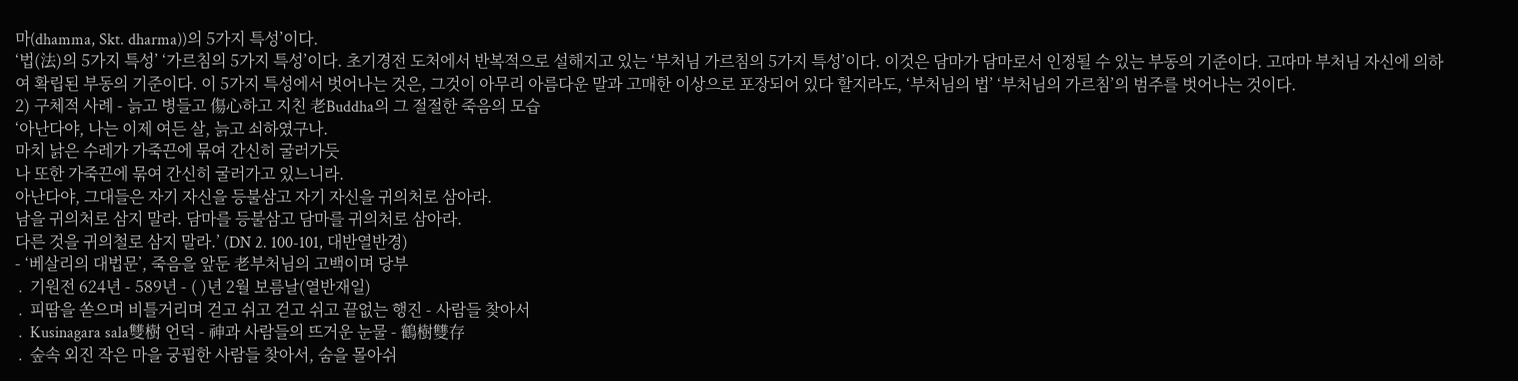마(dhamma, Skt. dharma))의 5가지 특성’이다.
‘법(法)의 5가지 특성’ ‘가르침의 5가지 특성’이다. 초기경전 도처에서 반복적으로 설해지고 있는 ‘부처님 가르침의 5가지 특성’이다. 이것은 담마가 담마로서 인정될 수 있는 부동의 기준이다. 고따마 부처님 자신에 의하여 확립된 부동의 기준이다. 이 5가지 특성에서 벗어나는 것은, 그것이 아무리 아름다운 말과 고매한 이상으로 포장되어 있다 할지라도, ‘부처님의 법’ ‘부처님의 가르침’의 범주를 벗어나는 것이다.
2) 구체적 사례 - 늙고 병들고 傷心하고 지친 老Buddha의 그 절절한 죽음의 모습
‘아난다야, 나는 이제 여든 살, 늙고 쇠하였구나.
마치 낡은 수레가 가죽끈에 묶여 간신히 굴러가듯
나 또한 가죽끈에 묶여 간신히 굴러가고 있느니라.
아난다야, 그대들은 자기 자신을 등불삼고 자기 자신을 귀의처로 삼아라.
남을 귀의처로 삼지 말라. 담마를 등불삼고 담마를 귀의처로 삼아라.
다른 것을 귀의철로 삼지 말라.’ (DN 2. 100-101, 대반열반경)
- ‘베살리의 대법문’, 죽음을 앞둔 老부처님의 고백이며 당부
․ 기원전 624년 - 589년 - ( )년 2월 보름날(열반재일)
․ 피땀을 쏟으며 비틀거리며 걷고 쉬고 걷고 쉬고 끝없는 행진 - 사람들 찾아서
․ Kusinagara sala雙樹 언덕 - 神과 사람들의 뜨거운 눈물 - 鶴樹雙存
․ 숲속 외진 작은 마을 궁핍한 사람들 찾아서, 숨을 몰아쉬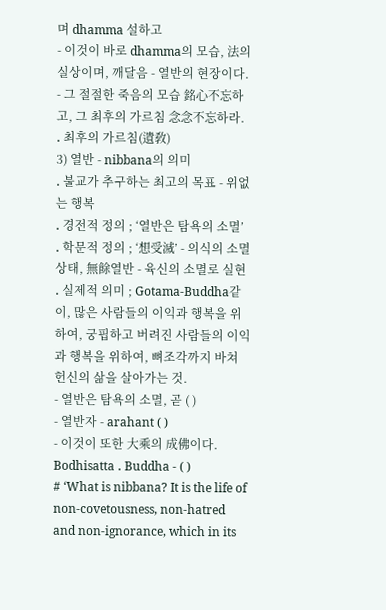며 dhamma 설하고
- 이것이 바로 dhamma의 모습, 法의 실상이며, 깨달음 - 열반의 현장이다.
- 그 절절한 죽음의 모습 銘心不忘하고, 그 최후의 가르침 念念不忘하라.
․ 최후의 가르침(遺敎)
3) 열반 - nibbana의 의미
․ 불교가 추구하는 최고의 목표 - 위없는 행복
․ 경전적 정의 ; ‘열반은 탐욕의 소멸’
․ 학문적 정의 ; ‘想受滅’ - 의식의 소멸상태, 無餘열반 - 육신의 소멸로 실현
․ 실제적 의미 ; Gotama-Buddha같이, 많은 사람들의 이익과 행복을 위하여, 궁핍하고 버려진 사람들의 이익과 행복을 위하여, 뼈조각까지 바쳐 헌신의 삶을 살아가는 것.
- 열반은 탐욕의 소멸, 곧 ( )
- 열반자 - arahant ( )
- 이것이 또한 大乘의 成佛이다. Bodhisatta ․ Buddha - ( )
# ‘What is nibbana? It is the life of non-covetousness, non-hatred and non-ignorance, which in its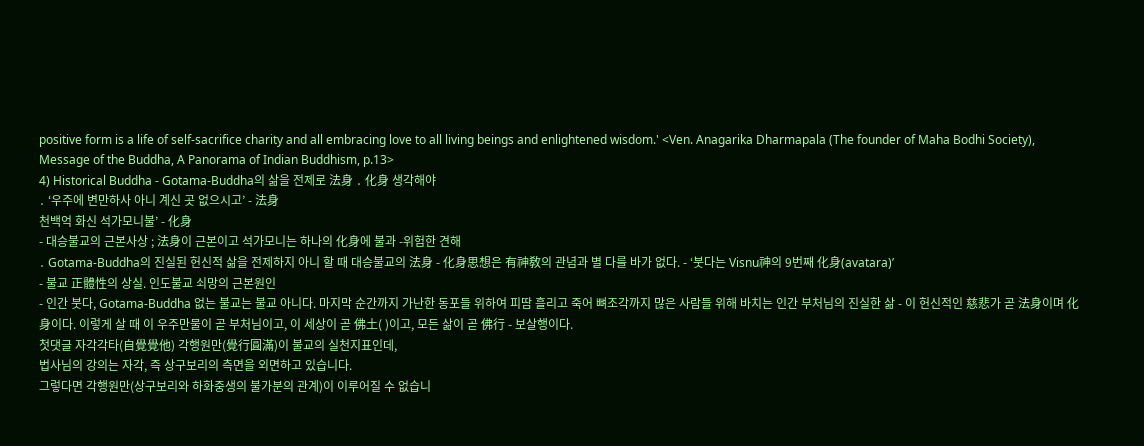positive form is a life of self-sacrifice charity and all embracing love to all living beings and enlightened wisdom.' <Ven. Anagarika Dharmapala (The founder of Maha Bodhi Society), Message of the Buddha, A Panorama of Indian Buddhism, p.13>
4) Historical Buddha - Gotama-Buddha의 삶을 전제로 法身 ․ 化身 생각해야
․ ‘우주에 변만하사 아니 계신 곳 없으시고’ - 法身
천백억 화신 석가모니불’ - 化身
- 대승불교의 근본사상 ; 法身이 근본이고 석가모니는 하나의 化身에 불과 -위험한 견해
․ Gotama-Buddha의 진실된 헌신적 삶을 전제하지 아니 할 때 대승불교의 法身 - 化身思想은 有神敎의 관념과 별 다를 바가 없다. - ‘붓다는 Visnu神의 9번째 化身(avatara)’
- 불교 正體性의 상실. 인도불교 쇠망의 근본원인
- 인간 붓다, Gotama-Buddha 없는 불교는 불교 아니다. 마지막 순간까지 가난한 동포들 위하여 피땀 흘리고 죽어 뼈조각까지 많은 사람들 위해 바치는 인간 부처님의 진실한 삶 - 이 헌신적인 慈悲가 곧 法身이며 化身이다. 이렇게 살 때 이 우주만물이 곧 부처님이고, 이 세상이 곧 佛土( )이고, 모든 삶이 곧 佛行 - 보살행이다.
첫댓글 자각각타(自覺覺他) 각행원만(覺行圓滿)이 불교의 실천지표인데,
법사님의 강의는 자각, 즉 상구보리의 측면을 외면하고 있습니다.
그렇다면 각행원만(상구보리와 하화중생의 불가분의 관계)이 이루어질 수 없습니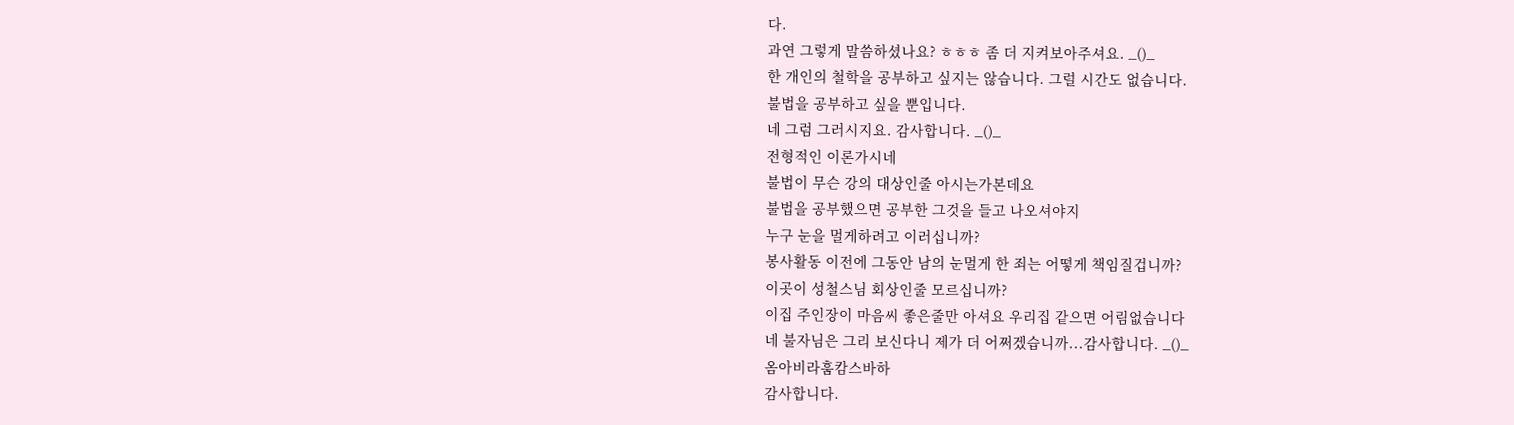다.
과연 그렇게 말씀하셨나요? ㅎㅎㅎ 좀 더 지켜보아주셔요. _()_
한 개인의 철학을 공부하고 싶지는 않습니다. 그럴 시간도 없습니다.
불법을 공부하고 싶을 뿐입니다.
네 그럼 그러시지요. 감사합니다. _()_
전형적인 이론가시네
불법이 무슨 강의 대상인줄 아시는가본데요
불법을 공부했으면 공부한 그것을 들고 나오셔야지
누구 눈을 멀게하려고 이러십니까?
봉사활동 이전에 그동안 남의 눈멀게 한 죄는 어떻게 책임질겁니까?
이곳이 성철스님 회상인줄 모르십니까?
이집 주인장이 마음씨 좋은줄만 아셔요 우리집 같으면 어림없습니다
네 불자님은 그리 보신다니 제가 더 어쩌겠습니까...감사합니다. _()_
옴아비라훔캄스바하
감사합니다.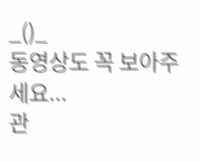_()_
동영상도 꼭 보아주세요...
관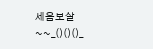세음보살~~_()()()_